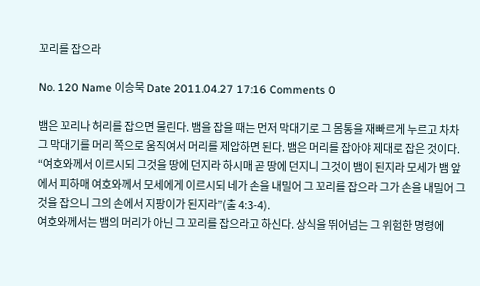꼬리를 잡으라

No. 120 Name 이승묵 Date 2011.04.27 17:16 Comments 0

뱀은 꼬리나 허리를 잡으면 물린다. 뱀을 잡을 때는 먼저 막대기로 그 몸통을 재빠르게 누르고 차차 그 막대기를 머리 쪽으로 움직여서 머리를 제압하면 된다. 뱀은 머리를 잡아야 제대로 잡은 것이다.
“여호와께서 이르시되 그것을 땅에 던지라 하시매 곧 땅에 던지니 그것이 뱀이 된지라 모세가 뱀 앞에서 피하매 여호와께서 모세에게 이르시되 네가 손을 내밀어 그 꼬리를 잡으라 그가 손을 내밀어 그것을 잡으니 그의 손에서 지팡이가 된지라”(출 4:3-4).
여호와께서는 뱀의 머리가 아닌 그 꼬리를 잡으라고 하신다. 상식을 뛰어넘는 그 위험한 명령에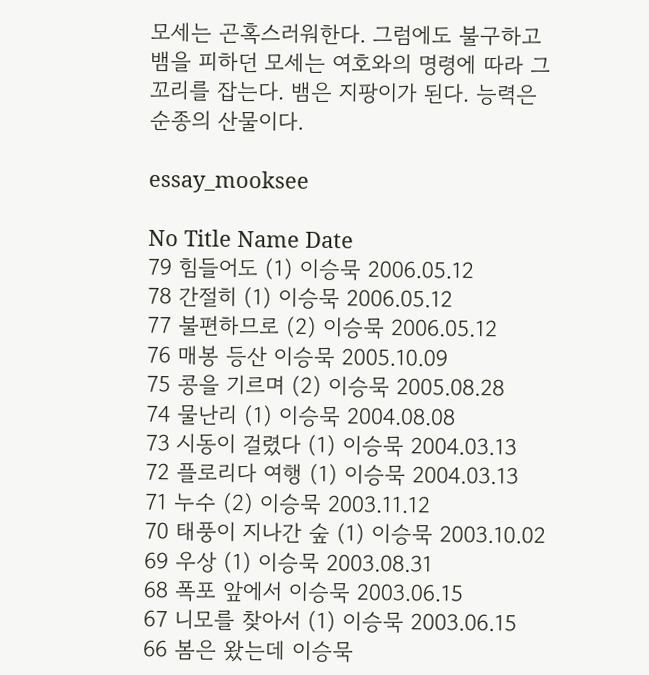모세는 곤혹스러워한다. 그럼에도 불구하고 뱀을 피하던 모세는 여호와의 명령에 따라 그 꼬리를 잡는다. 뱀은 지팡이가 된다. 능력은 순종의 산물이다.

essay_mooksee

No Title Name Date
79 힘들어도 (1) 이승묵 2006.05.12
78 간절히 (1) 이승묵 2006.05.12
77 불편하므로 (2) 이승묵 2006.05.12
76 매봉 등산 이승묵 2005.10.09
75 콩을 기르며 (2) 이승묵 2005.08.28
74 물난리 (1) 이승묵 2004.08.08
73 시동이 걸렸다 (1) 이승묵 2004.03.13
72 플로리다 여행 (1) 이승묵 2004.03.13
71 누수 (2) 이승묵 2003.11.12
70 태풍이 지나간 숲 (1) 이승묵 2003.10.02
69 우상 (1) 이승묵 2003.08.31
68 폭포 앞에서 이승묵 2003.06.15
67 니모를 찾아서 (1) 이승묵 2003.06.15
66 봄은 왔는데 이승묵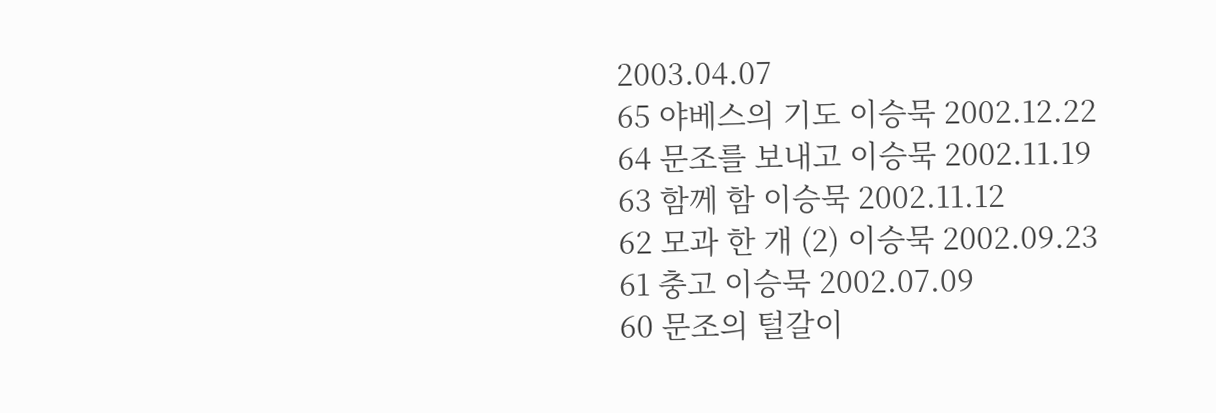2003.04.07
65 야베스의 기도 이승묵 2002.12.22
64 문조를 보내고 이승묵 2002.11.19
63 함께 함 이승묵 2002.11.12
62 모과 한 개 (2) 이승묵 2002.09.23
61 충고 이승묵 2002.07.09
60 문조의 털갈이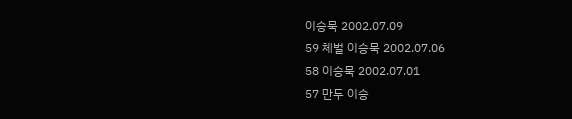이승묵 2002.07.09
59 체벌 이승묵 2002.07.06
58 이승묵 2002.07.01
57 만두 이승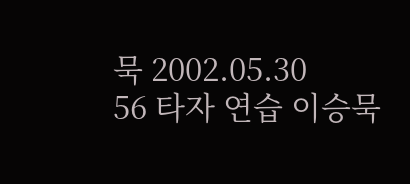묵 2002.05.30
56 타자 연습 이승묵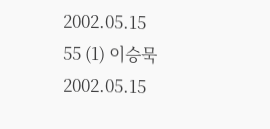2002.05.15
55 (1) 이승묵 2002.05.15